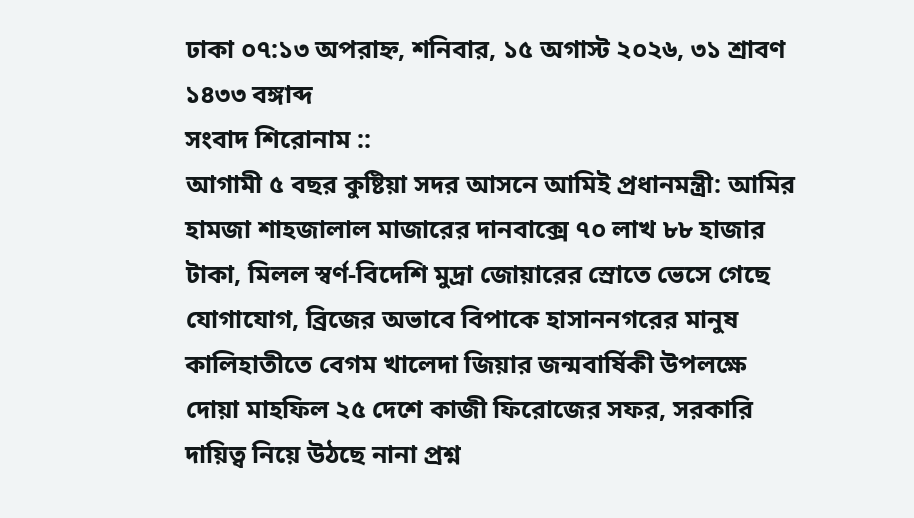ঢাকা ০৭:১৩ অপরাহ্ন, শনিবার, ১৫ অগাস্ট ২০২৬, ৩১ শ্রাবণ ১৪৩৩ বঙ্গাব্দ
সংবাদ শিরোনাম ::
আগামী ৫ বছর কুষ্টিয়া সদর আসনে আমিই প্রধানমন্ত্রী: আমির হামজা শাহজালাল মাজারের দানবাক্সে ৭০ লাখ ৮৮ হাজার টাকা, মিলল স্বর্ণ-বিদেশি মুদ্রা জোয়ারের স্রোতে ভেসে গেছে যোগাযোগ, ব্রিজের অভাবে বিপাকে হাসাননগরের মানুষ কালিহাতীতে বেগম খালেদা জিয়ার জন্মবার্ষিকী উপলক্ষে দোয়া মাহফিল ২৫ দেশে কাজী ফিরোজের সফর, সরকারি দায়িত্ব নিয়ে উঠছে নানা প্রশ্ন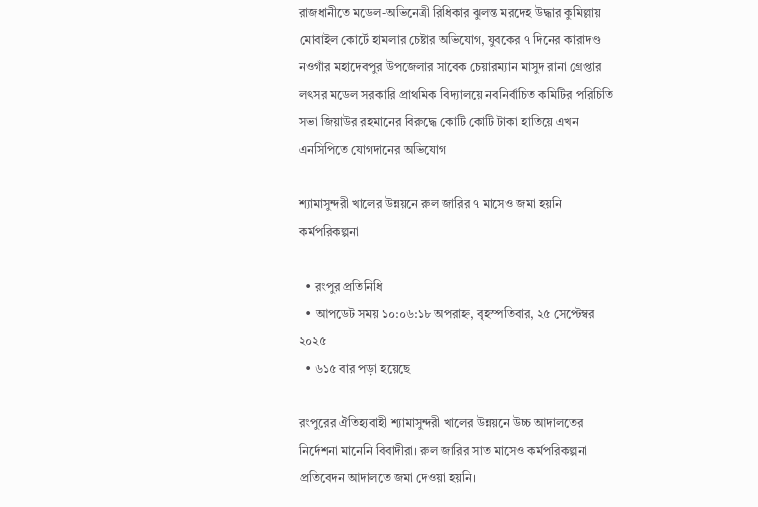রাজধানীতে মডেল-অভিনেত্রী রিধিকার ঝুলন্ত মরদেহ উদ্ধার কুমিল্লায় মোবাইল কোর্টে হামলার চেষ্টার অভিযোগ, যুবকের ৭ দিনের কারাদণ্ড নওগাঁর মহাদেবপুর উপজেলার সাবেক চেয়ারম্যান মাসুদ রানা গ্রেপ্তার লৎসর মডেল সরকারি প্রাথমিক বিদ্যালয়ে নবনির্বাচিত কমিটির পরিচিতি সভা জিয়াউর রহমানের বিরুদ্ধে কোটি কোটি টাকা হাতিয়ে এখন এনসিপিতে যোগদানের অভিযোগ

শ্যামাসুন্দরী খালের উন্নয়নে রুল জারির ৭ মাসেও জমা হয়নি কর্মপরিকল্পনা

  • রংপুর প্রতিনিধি
  • আপডেট সময় ১০:০৬:১৮ অপরাহ্ন, বৃহস্পতিবার, ২৫ সেপ্টেম্বর ২০২৫
  • ৬১৫ বার পড়া হয়েছে

রংপুরের ঐতিহ্যবাহী শ্যামাসুন্দরী খালের উন্নয়নে উচ্চ আদালতের নির্দেশনা মানেনি বিবাদীরা। রুল জারির সাত মাসেও কর্মপরিকল্পনা প্রতিবেদন আদালতে জমা দেওয়া হয়নি।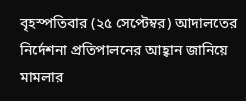বৃহস্পতিবার (২৫ সেপ্টেম্বর) আদালতের নির্দেশনা প্রতিপালনের আহ্বান জানিয়ে মামলার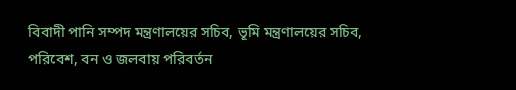বিবাদী পানি সম্পদ মন্ত্রণালয়ের সচিব, ভূমি মন্ত্রণালয়ের সচিব, পরিবেশ, বন ও জলবায় পরিবর্তন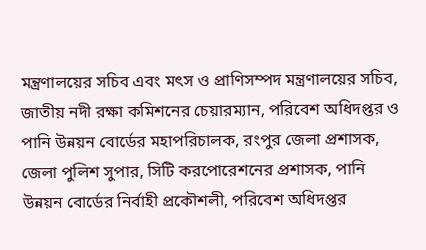মন্ত্রণালয়ের সচিব এবং মৎস ও প্রাণিসম্পদ মন্ত্রণালয়ের সচিব, জাতীয় নদী রক্ষা কমিশনের চেয়ারম্যান, পরিবেশ অধিদপ্তর ও পানি উন্নয়ন বোর্ডের মহাপরিচালক, রংপুর জেলা প্রশাসক, জেলা পুলিশ সুপার, সিটি করপোরেশনের প্রশাসক, পানি উন্নয়ন বোর্ডের নির্বাহী প্রকৌশলী, পরিবেশ অধিদপ্তর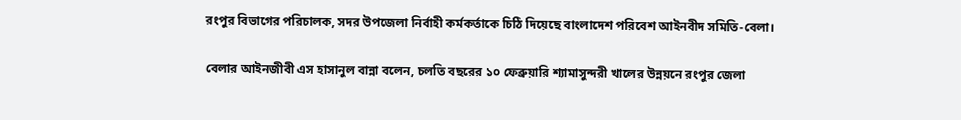রংপুর বিভাগের পরিচালক, সদর উপজেলা নির্বাহী কর্মকর্তাকে চিঠি দিয়েছে বাংলাদেশ পরিবেশ আইনবীদ সমিতি-বেলা।

বেলার আইনজীবী এস হাসানুল বান্না বলেন, চলতি বছরের ১০ ফেব্রুয়ারি শ্যামাসুন্দরী খালের উন্নয়নে রংপুর জেলা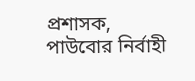প্রশাসক, পাউবোর নির্বাহী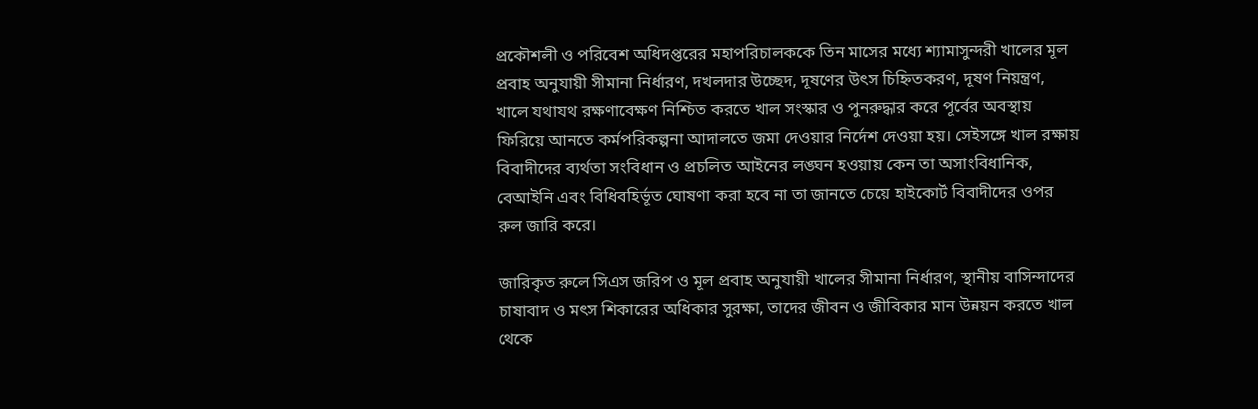প্রকৌশলী ও পরিবেশ অধিদপ্তরের মহাপরিচালককে তিন মাসের মধ্যে শ্যামাসুন্দরী খালের মূল প্রবাহ অনুযায়ী সীমানা নির্ধারণ, দখলদার উচ্ছেদ, দূষণের উৎস চিহ্নিতকরণ, দূষণ নিয়ন্ত্রণ, খালে যথাযথ রক্ষণাবেক্ষণ নিশ্চিত করতে খাল সংস্কার ও পুনরুদ্ধার করে পূর্বের অবস্থায় ফিরিয়ে আনতে কর্মপরিকল্পনা আদালতে জমা দেওয়ার নির্দেশ দেওয়া হয়। সেইসঙ্গে খাল রক্ষায় বিবাদীদের ব্যর্থতা সংবিধান ও প্রচলিত আইনের লঙ্ঘন হওয়ায় কেন তা অসাংবিধানিক, বেআইনি এবং বিধিবহির্ভূত ঘোষণা করা হবে না তা জানতে চেয়ে হাইকোর্ট বিবাদীদের ওপর রুল জারি করে।

জারিকৃত রুলে সিএস জরিপ ও মূল প্রবাহ অনুযায়ী খালের সীমানা নির্ধারণ, স্থানীয় বাসিন্দাদের চাষাবাদ ও মৎস শিকারের অধিকার সুরক্ষা, তাদের জীবন ও জীবিকার মান উন্নয়ন করতে খাল থেকে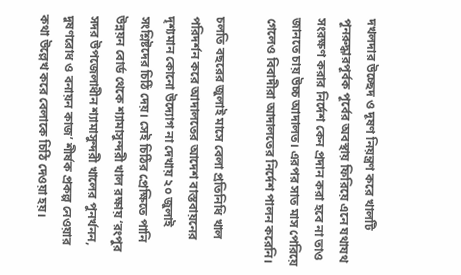দখলদার উচ্ছেদ ও দূষণ নিয়ন্ত্রণ করে খালটি পূনরুদ্ধারপূর্বক পূর্বের অবস্থায় ফিরিয়ে এনে যথাযথ সংরক্ষণ করার নির্দেশ কেন প্রদান করা হবে না তাও জানতে চায় উচ্চ আদালত। এরপর সাত মাস পেরিয়ে গেলেও বিবাদীরা আদালতের নির্দেশ পালন করেনি।

চলতি বছরের জুলাই মাসে বেলা প্রতিনিধি খাল পরিদর্শন করে আদালতের আদেশ বাস্তবায়নের দৃশ্যমান কোনো উদ্যোগ না দেখায় ২০ জুলাই সংশ্লিষ্টদের চিঠি দেয়। সেই চিঠির প্রেক্ষিতে পানি উন্নয়ন বোর্ড থেকে শ্যামাসুন্দরী খাল রক্ষায় ‘রংপুর সদর উপজেলাধীন শ্যামাসুন্দরী খালের পুনর্খনন, দুষণরোধ ও বনায়ন কাজ’ শীর্ষক প্রকল্প নেওয়ার কথা উল্লেখ করে বেলাকে চিঠি দেওয়া হয়।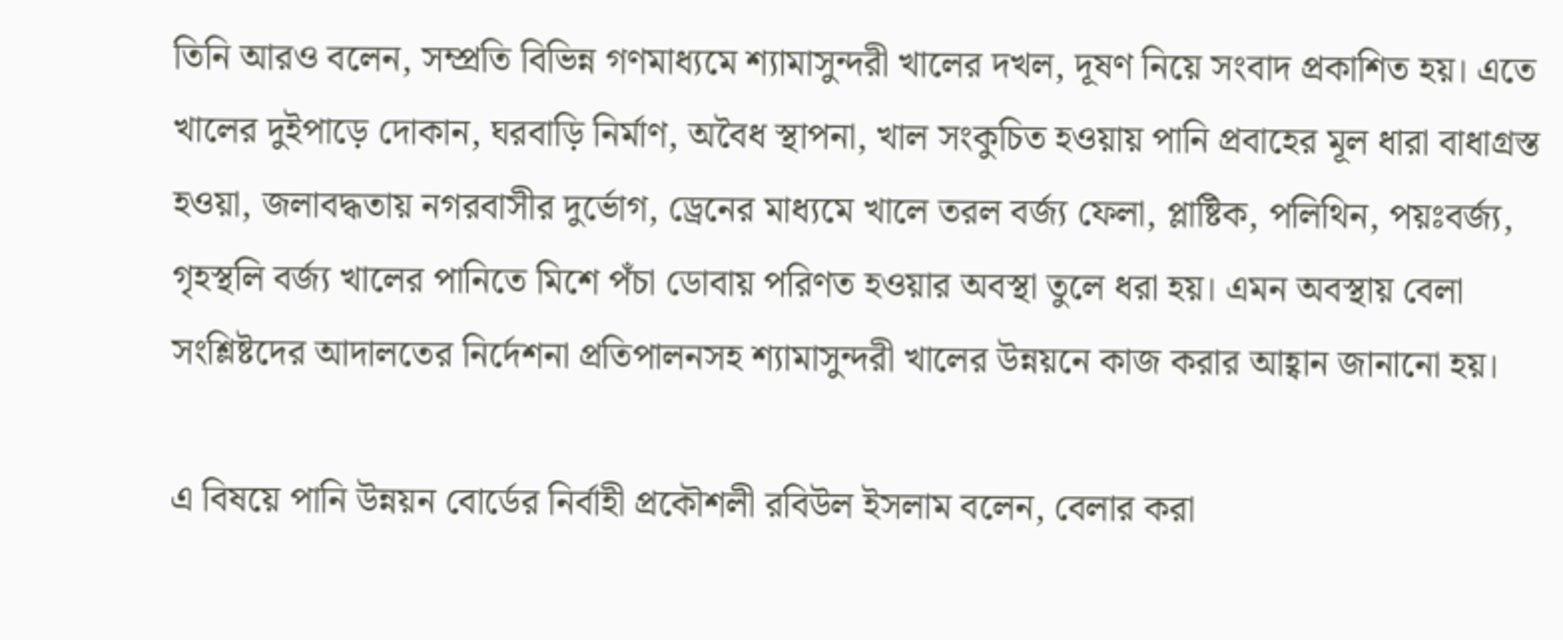তিনি আরও বলেন, সম্প্রতি বিভিন্ন গণমাধ্যমে শ্যামাসুন্দরী খালের দখল, দূষণ নিয়ে সংবাদ প্রকাশিত হয়। এতে খালের দুইপাড়ে দোকান, ঘরবাড়ি নির্মাণ, অবৈধ স্থাপনা, খাল সংকুচিত হওয়ায় পানি প্রবাহের মূল ধারা বাধাগ্রস্ত হওয়া, জলাবদ্ধতায় নগরবাসীর দুর্ভোগ, ড্রেনের মাধ্যমে খালে তরল বর্জ্য ফেলা, প্লাষ্টিক, পলিথিন, পয়ঃবর্জ্য, গৃহস্থলি বর্জ্য খালের পানিতে মিশে পঁচা ডোবায় পরিণত হওয়ার অবস্থা তুলে ধরা হয়। এমন অবস্থায় বেলা সংশ্লিষ্টদের আদালতের নির্দেশনা প্রতিপালনসহ শ্যামাসুন্দরী খালের উন্নয়নে কাজ করার আহ্বান জানানো হয়।

এ বিষয়ে পানি উন্নয়ন বোর্ডের নির্বাহী প্রকৌশলী রবিউল ইসলাম বলেন, বেলার করা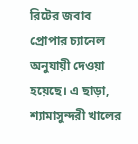রিটের জবাব প্রোপার চ্যানেল অনুযায়ী দেওয়া হয়েছে। এ ছাড়া, শ্যামাসুন্দরী খালের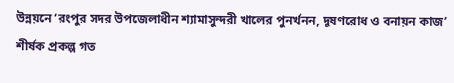উন্নয়নে ‘রংপুর সদর উপজেলাধীন শ্যামাসুন্দরী খালের পুনর্খনন, দূষণরোধ ও বনায়ন কাজ’ শীর্ষক প্রকল্প গত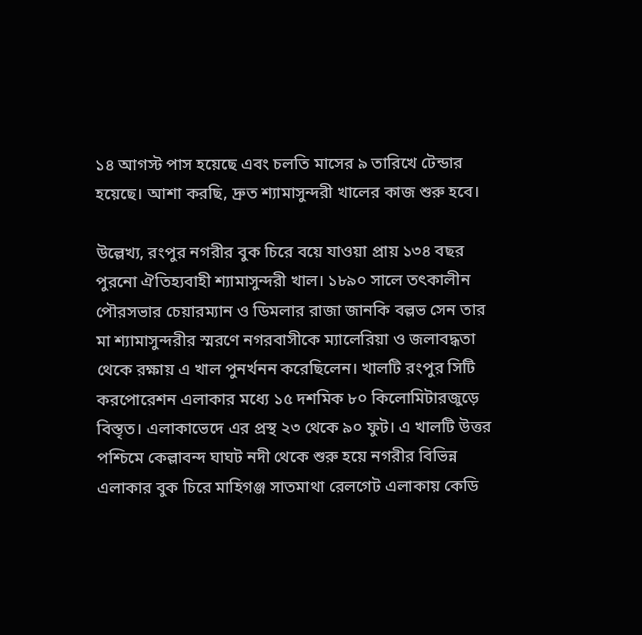১৪ আগস্ট পাস হয়েছে এবং চলতি মাসের ৯ তারিখে টেন্ডার হয়েছে। আশা করছি, দ্রুত শ্যামাসুন্দরী খালের কাজ শুরু হবে।

উল্লেখ্য, রংপুর নগরীর বুক চিরে বয়ে যাওয়া প্রায় ১৩৪ বছর পুরনো ঐতিহ্যবাহী শ্যামাসুন্দরী খাল। ১৮৯০ সালে তৎকালীন পৌরসভার চেয়ারম্যান ও ডিমলার রাজা জানকি বল্লভ সেন তার মা শ্যামাসুন্দরীর স্মরণে নগরবাসীকে ম্যালেরিয়া ও জলাবদ্ধতা থেকে রক্ষায় এ খাল পুনর্খনন করেছিলেন। খালটি রংপুর সিটি করপোরেশন এলাকার মধ্যে ১৫ দশমিক ৮০ কিলোমিটারজুড়ে বিস্তৃত। এলাকাভেদে এর প্রস্থ ২৩ থেকে ৯০ ফুট। এ খালটি উত্তর পশ্চিমে কেল্লাবন্দ ঘাঘট নদী থেকে শুরু হয়ে নগরীর বিভিন্ন এলাকার বুক চিরে মাহিগঞ্জ সাতমাথা রেলগেট এলাকায় কেডি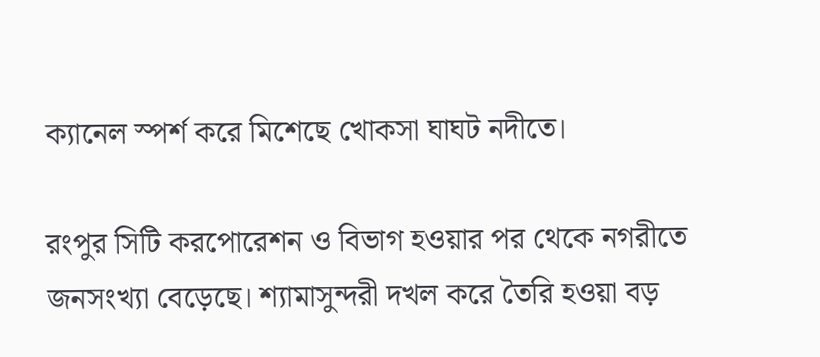ক্যানেল স্পর্শ করে মিশেছে খোকসা ঘাঘট নদীতে।

রংপুর সিটি করপোরেশন ও বিভাগ হওয়ার পর থেকে নগরীতে জনসংখ্যা বেড়েছে। শ্যামাসুন্দরী দখল করে তৈরি হওয়া বড়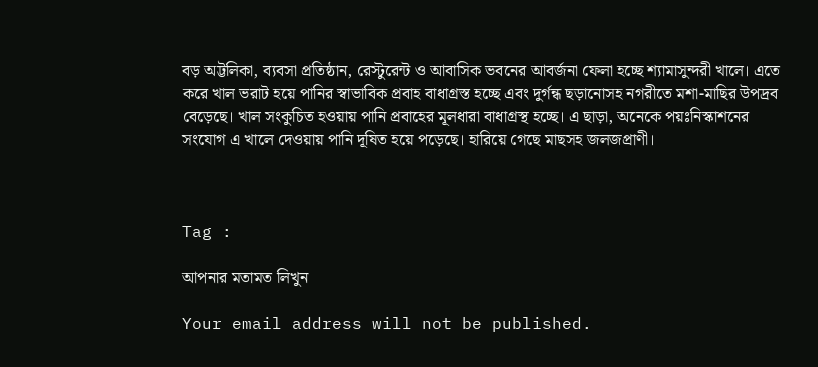বড় অট্টলিকা, ব্যবসা প্রতিষ্ঠান, রেস্টুরেন্ট ও আবাসিক ভবনের আবর্জনা ফেলা হচ্ছে শ্যামাসুন্দরী খালে। এতে করে খাল ভরাট হয়ে পানির স্বাভাবিক প্রবাহ বাধাগ্রস্ত হচ্ছে এবং দুর্গন্ধ ছড়ানোসহ নগরীতে মশা-মাছির উপদ্রব বেড়েছে। খাল সংকুচিত হওয়ায় পানি প্রবাহের মূলধারা বাধাগ্রস্থ হচ্ছে। এ ছাড়া, অনেকে পয়ঃনিস্কাশনের সংযোগ এ খালে দেওয়ায় পানি দূষিত হয়ে পড়েছে। হারিয়ে গেছে মাছসহ জলজপ্রাণী।



Tag :

আপনার মতামত লিখুন

Your email address will not be published.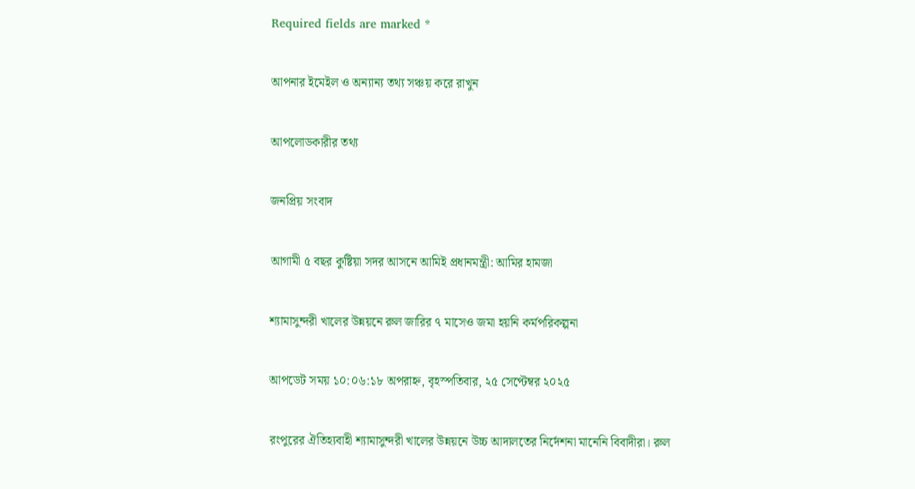Required fields are marked *

আপনার ইমেইল ও অন্যান্য তথ্য সঞ্চয় করে রাখুন

আপলোডকারীর তথ্য

জনপ্রিয় সংবাদ

আগামী ৫ বছর কুষ্টিয়া সদর আসনে আমিই প্রধানমন্ত্রী: আমির হামজা

শ্যামাসুন্দরী খালের উন্নয়নে রুল জারির ৭ মাসেও জমা হয়নি কর্মপরিকল্পনা

আপডেট সময় ১০:০৬:১৮ অপরাহ্ন, বৃহস্পতিবার, ২৫ সেপ্টেম্বর ২০২৫

রংপুরের ঐতিহ্যবাহী শ্যামাসুন্দরী খালের উন্নয়নে উচ্চ আদালতের নির্দেশনা মানেনি বিবাদীরা। রুল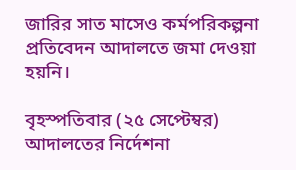জারির সাত মাসেও কর্মপরিকল্পনা প্রতিবেদন আদালতে জমা দেওয়া হয়নি।

বৃহস্পতিবার (২৫ সেপ্টেম্বর) আদালতের নির্দেশনা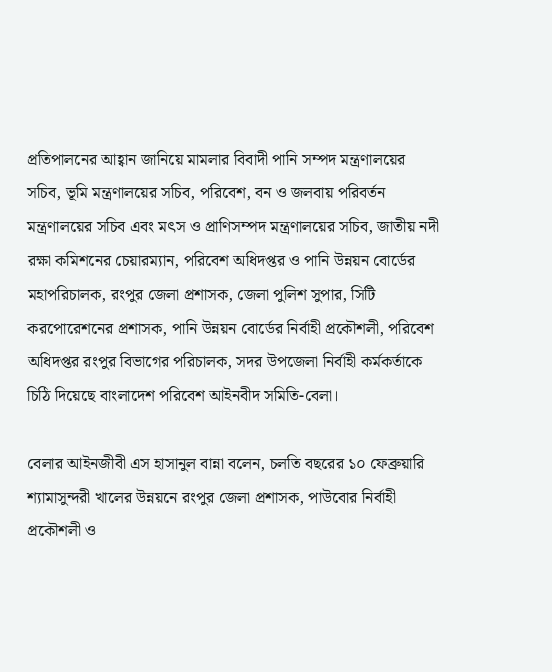প্রতিপালনের আহ্বান জানিয়ে মামলার বিবাদী পানি সম্পদ মন্ত্রণালয়ের সচিব, ভূমি মন্ত্রণালয়ের সচিব, পরিবেশ, বন ও জলবায় পরিবর্তন মন্ত্রণালয়ের সচিব এবং মৎস ও প্রাণিসম্পদ মন্ত্রণালয়ের সচিব, জাতীয় নদী রক্ষা কমিশনের চেয়ারম্যান, পরিবেশ অধিদপ্তর ও পানি উন্নয়ন বোর্ডের মহাপরিচালক, রংপুর জেলা প্রশাসক, জেলা পুলিশ সুপার, সিটি করপোরেশনের প্রশাসক, পানি উন্নয়ন বোর্ডের নির্বাহী প্রকৌশলী, পরিবেশ অধিদপ্তর রংপুর বিভাগের পরিচালক, সদর উপজেলা নির্বাহী কর্মকর্তাকে চিঠি দিয়েছে বাংলাদেশ পরিবেশ আইনবীদ সমিতি-বেলা।

বেলার আইনজীবী এস হাসানুল বান্না বলেন, চলতি বছরের ১০ ফেব্রুয়ারি শ্যামাসুন্দরী খালের উন্নয়নে রংপুর জেলা প্রশাসক, পাউবোর নির্বাহী প্রকৌশলী ও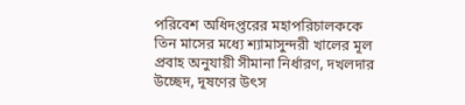পরিবেশ অধিদপ্তরের মহাপরিচালককে তিন মাসের মধ্যে শ্যামাসুন্দরী খালের মূল প্রবাহ অনুযায়ী সীমানা নির্ধারণ, দখলদার উচ্ছেদ, দূষণের উৎস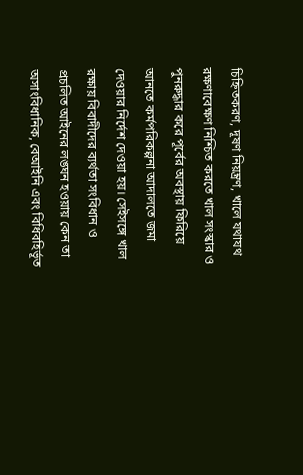চিহ্নিতকরণ, দূষণ নিয়ন্ত্রণ, খালে যথাযথ রক্ষণাবেক্ষণ নিশ্চিত করতে খাল সংস্কার ও পুনরুদ্ধার করে পূর্বের অবস্থায় ফিরিয়ে আনতে কর্মপরিকল্পনা আদালতে জমা দেওয়ার নির্দেশ দেওয়া হয়। সেইসঙ্গে খাল রক্ষায় বিবাদীদের ব্যর্থতা সংবিধান ও প্রচলিত আইনের লঙ্ঘন হওয়ায় কেন তা অসাংবিধানিক, বেআইনি এবং বিধিবহির্ভূত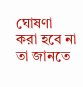ঘোষণা করা হবে না তা জানতে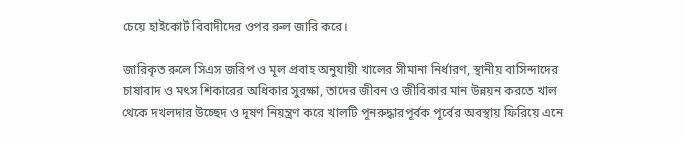চেয়ে হাইকোর্ট বিবাদীদের ওপর রুল জারি করে।

জারিকৃত রুলে সিএস জরিপ ও মূল প্রবাহ অনুযায়ী খালের সীমানা নির্ধারণ, স্থানীয় বাসিন্দাদের চাষাবাদ ও মৎস শিকারের অধিকার সুরক্ষা, তাদের জীবন ও জীবিকার মান উন্নয়ন করতে খাল থেকে দখলদার উচ্ছেদ ও দূষণ নিয়ন্ত্রণ করে খালটি পূনরুদ্ধারপূর্বক পূর্বের অবস্থায় ফিরিয়ে এনে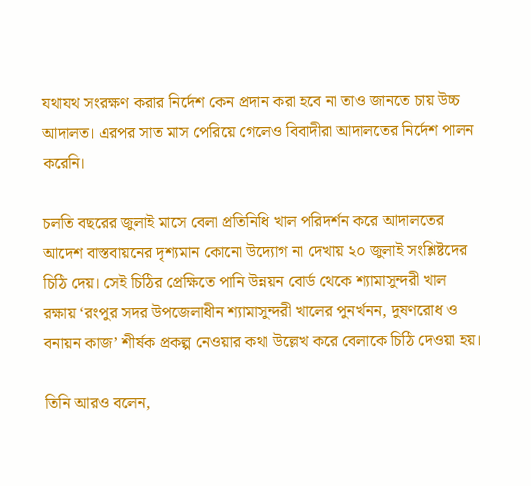যথাযথ সংরক্ষণ করার নির্দেশ কেন প্রদান করা হবে না তাও জানতে চায় উচ্চ আদালত। এরপর সাত মাস পেরিয়ে গেলেও বিবাদীরা আদালতের নির্দেশ পালন করেনি।

চলতি বছরের জুলাই মাসে বেলা প্রতিনিধি খাল পরিদর্শন করে আদালতের আদেশ বাস্তবায়নের দৃশ্যমান কোনো উদ্যোগ না দেখায় ২০ জুলাই সংশ্লিষ্টদের চিঠি দেয়। সেই চিঠির প্রেক্ষিতে পানি উন্নয়ন বোর্ড থেকে শ্যামাসুন্দরী খাল রক্ষায় ‘রংপুর সদর উপজেলাধীন শ্যামাসুন্দরী খালের পুনর্খনন, দুষণরোধ ও বনায়ন কাজ’ শীর্ষক প্রকল্প নেওয়ার কথা উল্লেখ করে বেলাকে চিঠি দেওয়া হয়।

তিনি আরও বলেন,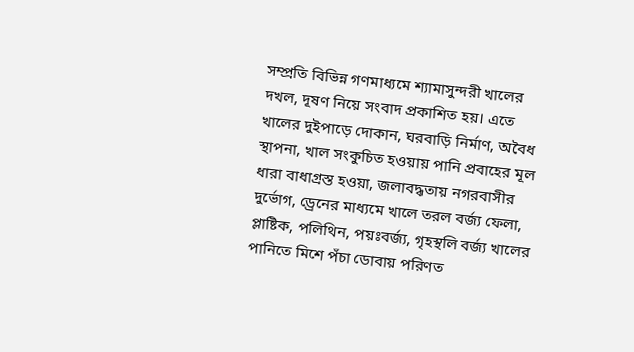সম্প্রতি বিভিন্ন গণমাধ্যমে শ্যামাসুন্দরী খালের দখল, দূষণ নিয়ে সংবাদ প্রকাশিত হয়। এতে খালের দুইপাড়ে দোকান, ঘরবাড়ি নির্মাণ, অবৈধ স্থাপনা, খাল সংকুচিত হওয়ায় পানি প্রবাহের মূল ধারা বাধাগ্রস্ত হওয়া, জলাবদ্ধতায় নগরবাসীর দুর্ভোগ, ড্রেনের মাধ্যমে খালে তরল বর্জ্য ফেলা, প্লাষ্টিক, পলিথিন, পয়ঃবর্জ্য, গৃহস্থলি বর্জ্য খালের পানিতে মিশে পঁচা ডোবায় পরিণত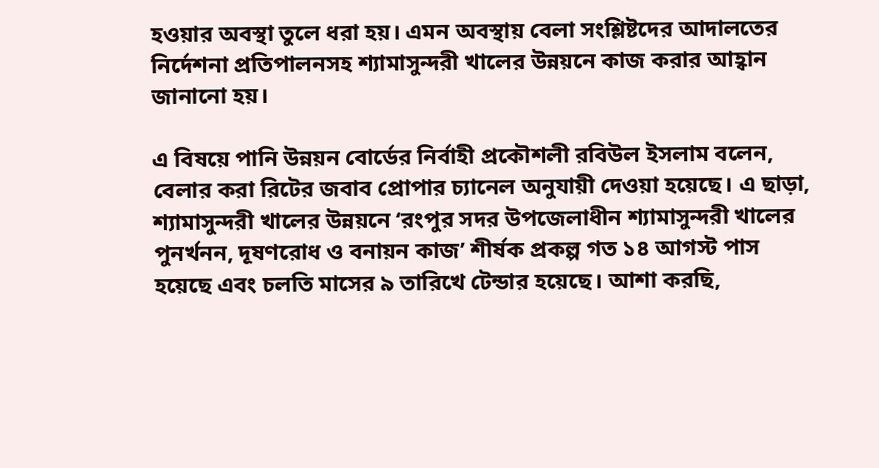হওয়ার অবস্থা তুলে ধরা হয়। এমন অবস্থায় বেলা সংশ্লিষ্টদের আদালতের নির্দেশনা প্রতিপালনসহ শ্যামাসুন্দরী খালের উন্নয়নে কাজ করার আহ্বান জানানো হয়।

এ বিষয়ে পানি উন্নয়ন বোর্ডের নির্বাহী প্রকৌশলী রবিউল ইসলাম বলেন, বেলার করা রিটের জবাব প্রোপার চ্যানেল অনুযায়ী দেওয়া হয়েছে। এ ছাড়া, শ্যামাসুন্দরী খালের উন্নয়নে ‘রংপুর সদর উপজেলাধীন শ্যামাসুন্দরী খালের পুনর্খনন, দূষণরোধ ও বনায়ন কাজ’ শীর্ষক প্রকল্প গত ১৪ আগস্ট পাস হয়েছে এবং চলতি মাসের ৯ তারিখে টেন্ডার হয়েছে। আশা করছি,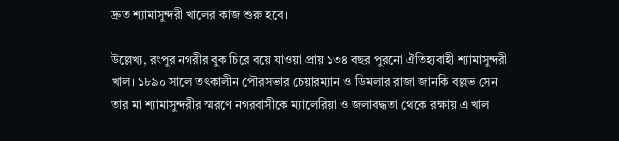দ্রুত শ্যামাসুন্দরী খালের কাজ শুরু হবে।

উল্লেখ্য, রংপুর নগরীর বুক চিরে বয়ে যাওয়া প্রায় ১৩৪ বছর পুরনো ঐতিহ্যবাহী শ্যামাসুন্দরী খাল। ১৮৯০ সালে তৎকালীন পৌরসভার চেয়ারম্যান ও ডিমলার রাজা জানকি বল্লভ সেন তার মা শ্যামাসুন্দরীর স্মরণে নগরবাসীকে ম্যালেরিয়া ও জলাবদ্ধতা থেকে রক্ষায় এ খাল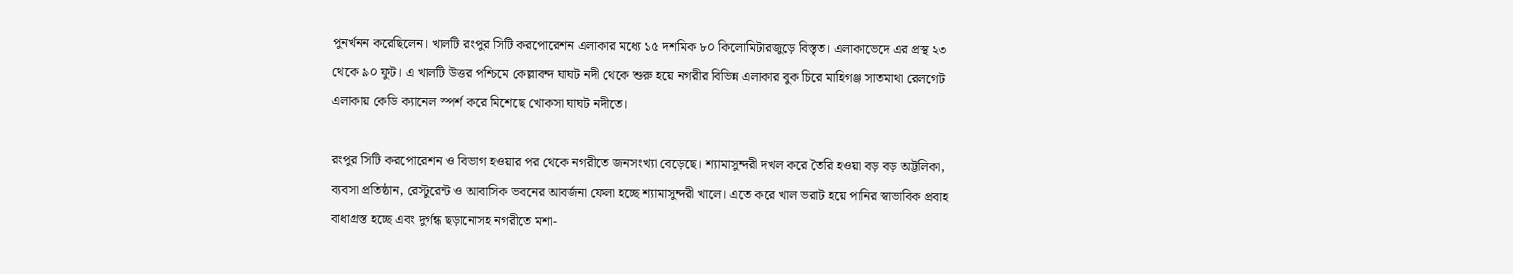পুনর্খনন করেছিলেন। খালটি রংপুর সিটি করপোরেশন এলাকার মধ্যে ১৫ দশমিক ৮০ কিলোমিটারজুড়ে বিস্তৃত। এলাকাভেদে এর প্রস্থ ২৩ থেকে ৯০ ফুট। এ খালটি উত্তর পশ্চিমে কেল্লাবন্দ ঘাঘট নদী থেকে শুরু হয়ে নগরীর বিভিন্ন এলাকার বুক চিরে মাহিগঞ্জ সাতমাথা রেলগেট এলাকায় কেডি ক্যানেল স্পর্শ করে মিশেছে খোকসা ঘাঘট নদীতে।

রংপুর সিটি করপোরেশন ও বিভাগ হওয়ার পর থেকে নগরীতে জনসংখ্যা বেড়েছে। শ্যামাসুন্দরী দখল করে তৈরি হওয়া বড় বড় অট্টলিকা, ব্যবসা প্রতিষ্ঠান, রেস্টুরেন্ট ও আবাসিক ভবনের আবর্জনা ফেলা হচ্ছে শ্যামাসুন্দরী খালে। এতে করে খাল ভরাট হয়ে পানির স্বাভাবিক প্রবাহ বাধাগ্রস্ত হচ্ছে এবং দুর্গন্ধ ছড়ানোসহ নগরীতে মশা-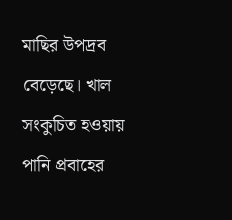মাছির উপদ্রব বেড়েছে। খাল সংকুচিত হওয়ায় পানি প্রবাহের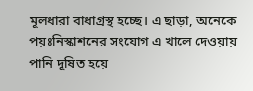মূলধারা বাধাগ্রস্থ হচ্ছে। এ ছাড়া, অনেকে পয়ঃনিস্কাশনের সংযোগ এ খালে দেওয়ায় পানি দূষিত হয়ে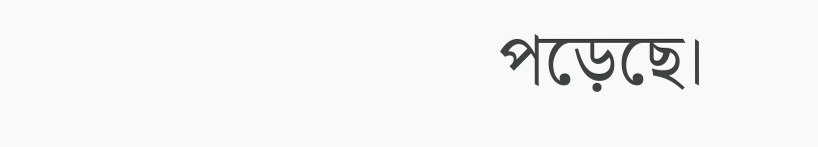পড়েছে।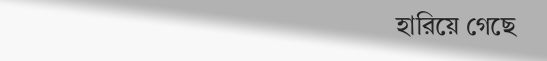হারিয়ে গেছে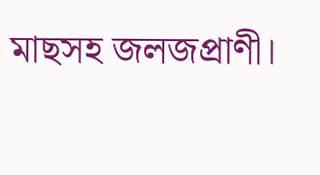মাছসহ জলজপ্রাণী।